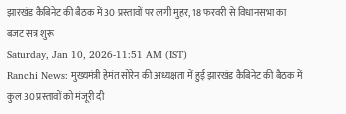झारखंड कैबिनेट की बैठक में 30 प्रस्तावों पर लगी मुहर, 18 फरवरी से विधानसभा का बजट सत्र शुरू
Saturday, Jan 10, 2026-11:51 AM (IST)
Ranchi News: मुख्यमंत्री हेमंत सोरेन की अध्यक्षता में हुई झारखंड कैबिनेट की बैठक में कुल 30 प्रस्तावों को मंजूरी दी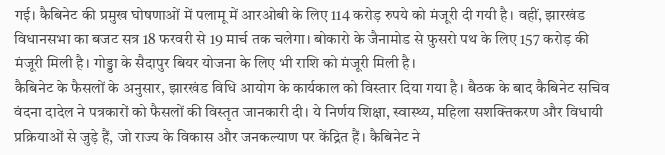गई। कैबिनेट की प्रमुख घोषणाओं में पलामू में आरओबी के लिए 114 करोड़ रुपये को मंजूरी दी गयी है। वहीं, झारखंड विधानसभा का बजट सत्र 18 फरवरी से 19 मार्च तक चलेगा। बोकारो के जैनामोड से फुसरो पथ के लिए 157 करोड़ की मंजूरी मिली है। गोड्डा के सैदापुर बियर योजना के लिए भी राशि को मंजूरी मिली है।
कैबिनेट के फैसलों के अनुसार, झारखंड विधि आयोग के कार्यकाल को विस्तार दिया गया है। बैठक के बाद कैबिनेट सचिव वंदना दादेल ने पत्रकारों को फैसलों की विस्तृत जानकारी दी। ये निर्णय शिक्षा, स्वास्थ्य, महिला सशक्तिकरण और विधायी प्रक्रियाओं से जुड़े हैं, जो राज्य के विकास और जनकल्याण पर केंद्रित हैं। कैबिनेट ने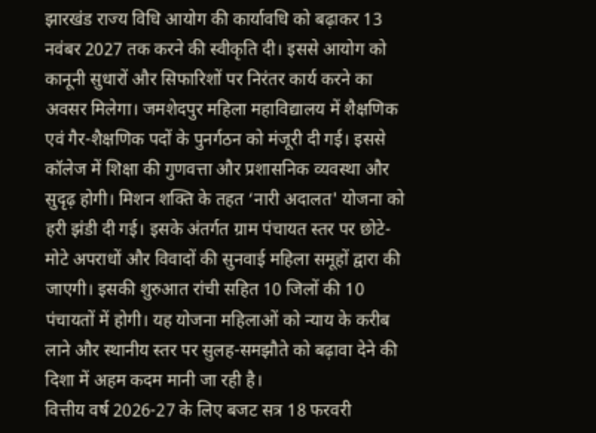झारखंड राज्य विधि आयोग की कार्यावधि को बढ़ाकर 13 नवंबर 2027 तक करने की स्वीकृति दी। इससे आयोग को कानूनी सुधारों और सिफारिशों पर निरंतर कार्य करने का अवसर मिलेगा। जमशेदपुर महिला महाविद्यालय में शैक्षणिक एवं गैर-शैक्षणिक पदों के पुनर्गठन को मंजूरी दी गई। इससे कॉलेज में शिक्षा की गुणवत्ता और प्रशासनिक व्यवस्था और सुदृढ़ होगी। मिशन शक्ति के तहत ‘नारी अदालत' योजना को हरी झंडी दी गई। इसके अंतर्गत ग्राम पंचायत स्तर पर छोटे-मोटे अपराधों और विवादों की सुनवाई महिला समूहों द्वारा की जाएगी। इसकी शुरुआत रांची सहित 10 जिलों की 10 पंचायतों में होगी। यह योजना महिलाओं को न्याय के करीब लाने और स्थानीय स्तर पर सुलह-समझौते को बढ़ावा देने की दिशा में अहम कदम मानी जा रही है।
वित्तीय वर्ष 2026-27 के लिए बजट सत्र 18 फरवरी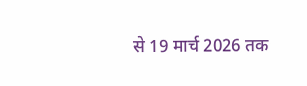से 19 मार्च 2026 तक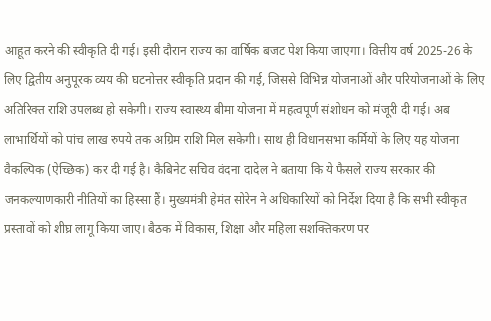आहूत करने की स्वीकृति दी गई। इसी दौरान राज्य का वार्षिक बजट पेश किया जाएगा। वित्तीय वर्ष 2025-26 के लिए द्वितीय अनुपूरक व्यय की घटनोत्तर स्वीकृति प्रदान की गई, जिससे विभिन्न योजनाओं और परियोजनाओं के लिए अतिरिक्त राशि उपलब्ध हो सकेगी। राज्य स्वास्थ्य बीमा योजना में महत्वपूर्ण संशोधन को मंजूरी दी गई। अब लाभार्थियों को पांच लाख रुपये तक अग्रिम राशि मिल सकेगी। साथ ही विधानसभा कर्मियों के लिए यह योजना वैकल्पिक (ऐच्छिक) कर दी गई है। कैबिनेट सचिव वंदना दादेल ने बताया कि ये फैसले राज्य सरकार की जनकल्याणकारी नीतियों का हिस्सा हैं। मुख्यमंत्री हेमंत सोरेन ने अधिकारियों को निर्देश दिया है कि सभी स्वीकृत प्रस्तावों को शीघ्र लागू किया जाए। बैठक में विकास, शिक्षा और महिला सशक्तिकरण पर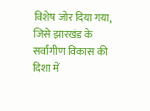विशेष जोर दिया गया, जिसे झारखंड के सर्वांगीण विकास की दिशा में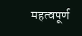महत्वपूर्ण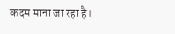कदम माना जा रहा है।